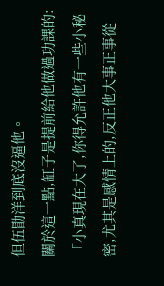但伍勖洋到底沒逼他。
關於這一點,缸子是提前給他做過功課的:「小真現在大了,你得允許他有一些小秘密,尤其是感情上的,反正他大事正事從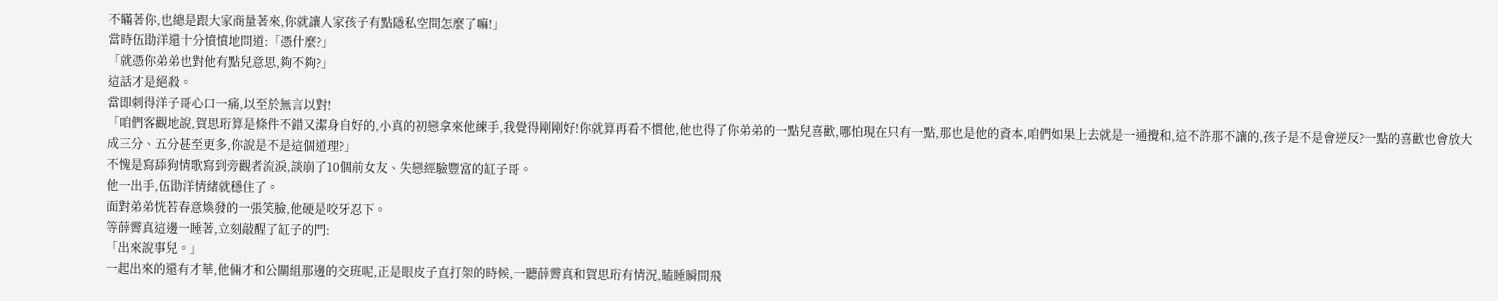不瞞著你,也總是跟大家商量著來,你就讓人家孩子有點隱私空間怎麼了嘛!」
當時伍勖洋還十分憤憤地問道:「憑什麼?」
「就憑你弟弟也對他有點兒意思,夠不夠?」
這話才是絕殺。
當即刺得洋子哥心口一痛,以至於無言以對!
「咱們客觀地說,賀思珩算是條件不錯又潔身自好的,小真的初戀拿來他練手,我覺得剛剛好!你就算再看不慣他,他也得了你弟弟的一點兒喜歡,哪怕現在只有一點,那也是他的資本,咱們如果上去就是一通攪和,這不許那不讓的,孩子是不是會逆反?一點的喜歡也會放大成三分、五分甚至更多,你說是不是這個道理?」
不愧是寫舔狗情歌寫到旁觀者流淚,談崩了10個前女友、失戀經驗豐富的缸子哥。
他一出手,伍勖洋情緒就穩住了。
面對弟弟恍若春意煥發的一張笑臉,他硬是咬牙忍下。
等薛霽真這邊一睡著,立刻敲醒了缸子的門:
「出來說事兒。」
一起出來的還有才華,他倆才和公關組那邊的交班呢,正是眼皮子直打架的時候,一聽薛霽真和賀思珩有情況,瞌睡瞬間飛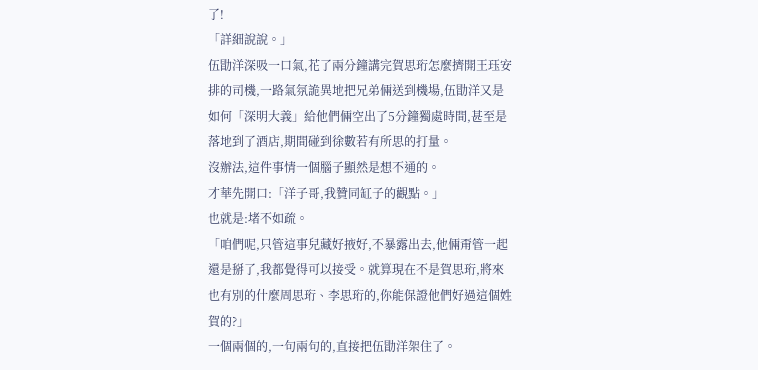了!
「詳細說說。」
伍勖洋深吸一口氣,花了兩分鐘講完賀思珩怎麼擠開王珏安排的司機,一路氣氛詭異地把兄弟倆送到機場,伍勖洋又是如何「深明大義」給他們倆空出了5分鐘獨處時間,甚至是落地到了酒店,期間碰到徐數若有所思的打量。
沒辦法,這件事情一個腦子顯然是想不通的。
才華先開口:「洋子哥,我贊同缸子的觀點。」
也就是:堵不如疏。
「咱們呢,只管這事兒藏好掖好,不暴露出去,他倆甭管一起還是掰了,我都覺得可以接受。就算現在不是賀思珩,將來也有別的什麼周思珩、李思珩的,你能保證他們好過這個姓賀的?」
一個兩個的,一句兩句的,直接把伍勖洋架住了。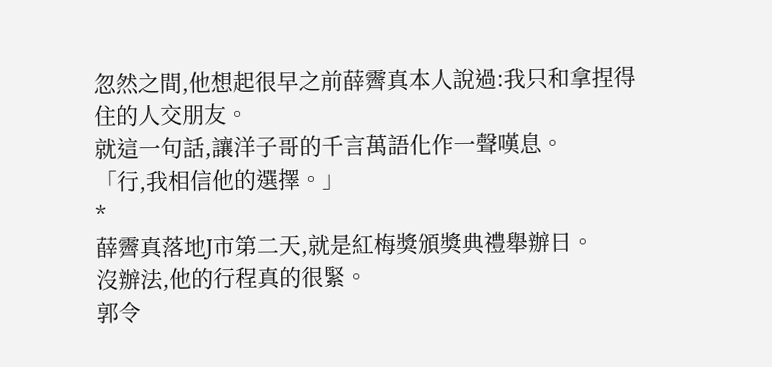忽然之間,他想起很早之前薛霽真本人說過:我只和拿捏得住的人交朋友。
就這一句話,讓洋子哥的千言萬語化作一聲嘆息。
「行,我相信他的選擇。」
*
薛霽真落地J市第二天,就是紅梅獎頒獎典禮舉辦日。
沒辦法,他的行程真的很緊。
郭令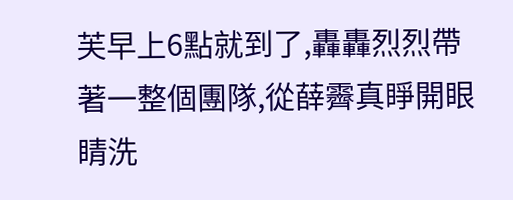芙早上6點就到了,轟轟烈烈帶著一整個團隊,從薛霽真睜開眼睛洗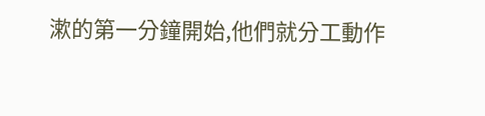漱的第一分鐘開始,他們就分工動作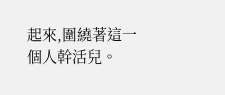起來,圍繞著這一個人幹活兒。